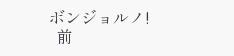ボンジョルノ!
  前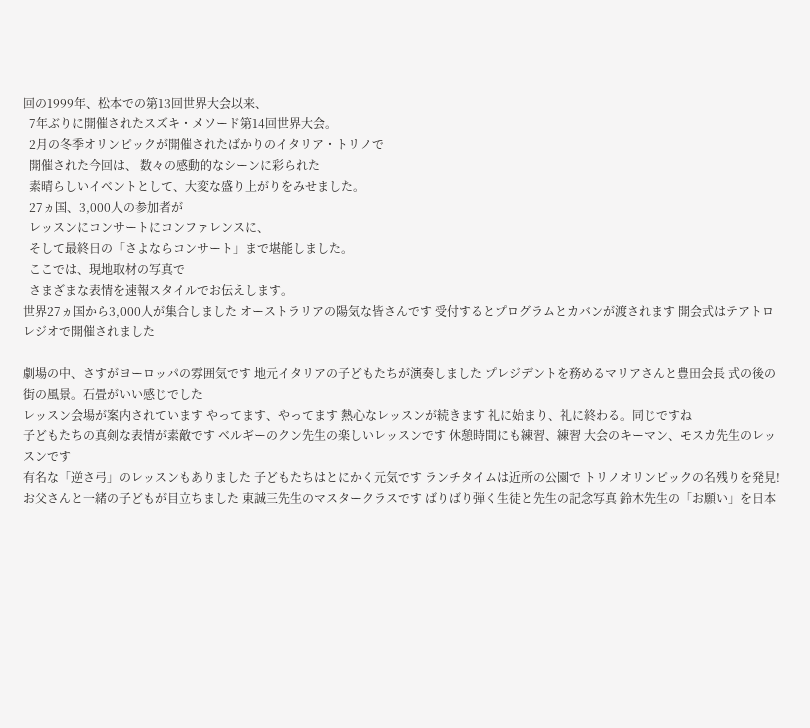回の1999年、松本での第13回世界大会以来、
  7年ぶりに開催されたスズキ・メソード第14回世界大会。
  2月の冬季オリンピックが開催されたばかりのイタリア・トリノで
  開催された今回は、 数々の感動的なシーンに彩られた
  素晴らしいイベントとして、大変な盛り上がりをみせました。
  27ヵ国、3,000人の参加者が
  レッスンにコンサートにコンファレンスに、
  そして最終日の「さよならコンサート」まで堪能しました。
  ここでは、現地取材の写真で
  さまざまな表情を速報スタイルでお伝えします。
世界27ヵ国から3,000人が集合しました オーストラリアの陽気な皆さんです 受付するとプログラムとカバンが渡されます 開会式はテアトロレジオで開催されました

劇場の中、さすがヨーロッパの雰囲気です 地元イタリアの子どもたちが演奏しました プレジデントを務めるマリアさんと豊田会長 式の後の街の風景。石畳がいい感じでした
レッスン会場が案内されています やってます、やってます 熱心なレッスンが続きます 礼に始まり、礼に終わる。同じですね
子どもたちの真剣な表情が素敵です ベルギーのクン先生の楽しいレッスンです 休憩時間にも練習、練習 大会のキーマン、モスカ先生のレッスンです
有名な「逆さ弓」のレッスンもありました 子どもたちはとにかく元気です ランチタイムは近所の公園で トリノオリンピックの名残りを発見!
お父さんと一緒の子どもが目立ちました 東誠三先生のマスタークラスです ばりばり弾く生徒と先生の記念写真 鈴木先生の「お願い」を日本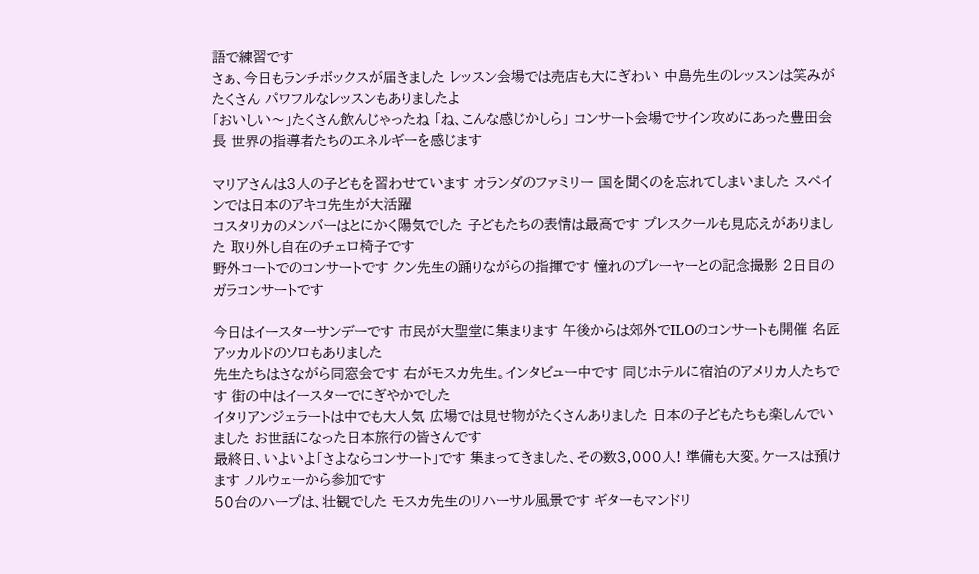語で練習です
さぁ、今日もランチボックスが届きました レッスン会場では売店も大にぎわい 中島先生のレッスンは笑みがたくさん パワフルなレッスンもありましたよ
「おいしい〜」たくさん飲んじゃったね 「ね、こんな感じかしら」 コンサート会場でサイン攻めにあった豊田会長 世界の指導者たちのエネルギーを感じます

マリアさんは3人の子どもを習わせています オランダのファミリー 国を聞くのを忘れてしまいました スペインでは日本のアキコ先生が大活躍
コスタリカのメンバーはとにかく陽気でした 子どもたちの表情は最高です プレスクールも見応えがありました 取り外し自在のチェロ椅子です
野外コートでのコンサートです クン先生の踊りながらの指揮です 憧れのプレーヤーとの記念撮影 2日目のガラコンサートです

今日はイースターサンデーです 市民が大聖堂に集まります 午後からは郊外でILOのコンサートも開催 名匠アッカルドのソロもありました
先生たちはさながら同窓会です 右がモスカ先生。インタビュー中です 同じホテルに宿泊のアメリカ人たちです 街の中はイースターでにぎやかでした
イタリアンジェラートは中でも大人気 広場では見せ物がたくさんありました 日本の子どもたちも楽しんでいました お世話になった日本旅行の皆さんです
最終日、いよいよ「さよならコンサート」です 集まってきました、その数3,000人! 準備も大変。ケースは預けます ノルウェーから参加です
50台のハープは、壮観でした モスカ先生のリハーサル風景です ギターもマンドリ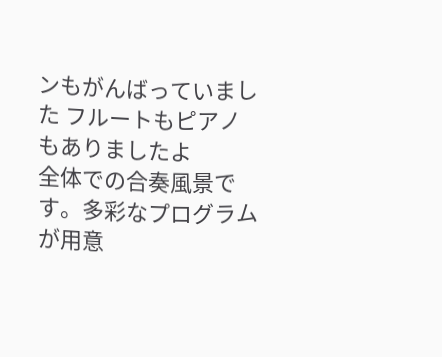ンもがんばっていました フルートもピアノもありましたよ
全体での合奏風景です。多彩なプログラムが用意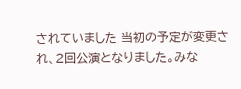されていました 当初の予定が変更され、2回公演となりました。みな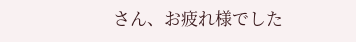さん、お疲れ様でした